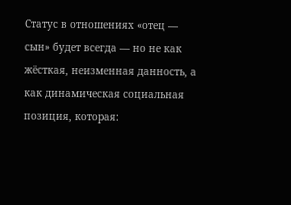Статус в отношениях «отец — сын» будет всегда — но не как жёсткая, неизменная данность, а как динамическая социальная позиция, которая: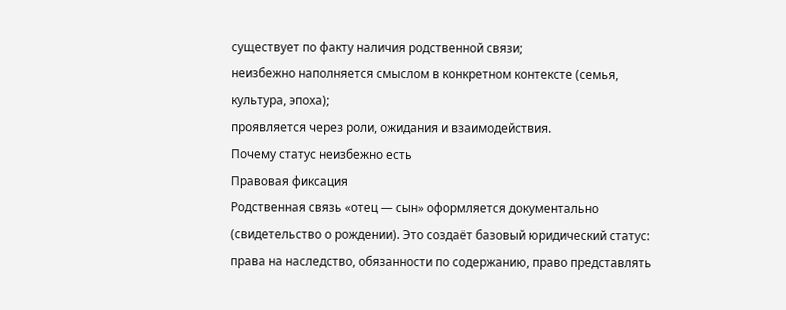существует по факту наличия родственной связи;
неизбежно наполняется смыслом в конкретном контексте (семья, культура, эпоха);
проявляется через роли, ожидания и взаимодействия.
Почему статус неизбежно есть
Правовая фиксация
Родственная связь «отец — сын» оформляется документально (свидетельство о рождении). Это создаёт базовый юридический статус: права на наследство, обязанности по содержанию, право представлять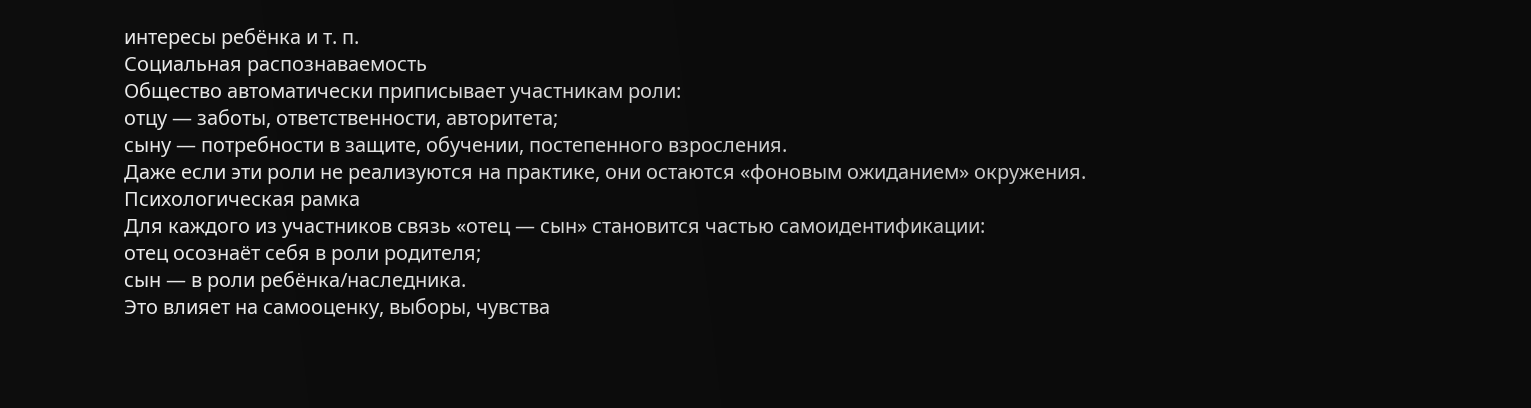интересы ребёнка и т. п.
Социальная распознаваемость
Общество автоматически приписывает участникам роли:
отцу — заботы, ответственности, авторитета;
сыну — потребности в защите, обучении, постепенного взросления.
Даже если эти роли не реализуются на практике, они остаются «фоновым ожиданием» окружения.
Психологическая рамка
Для каждого из участников связь «отец — сын» становится частью самоидентификации:
отец осознаёт себя в роли родителя;
сын — в роли ребёнка/наследника.
Это влияет на самооценку, выборы, чувства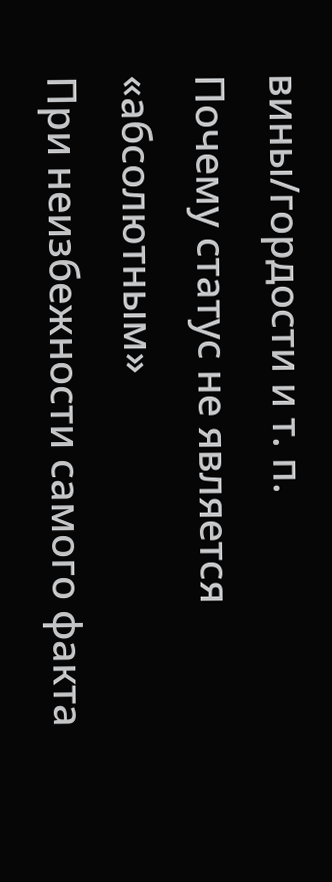вины/гордости и т. п.
Почему статус не является «абсолютным»
При неизбежности самого факта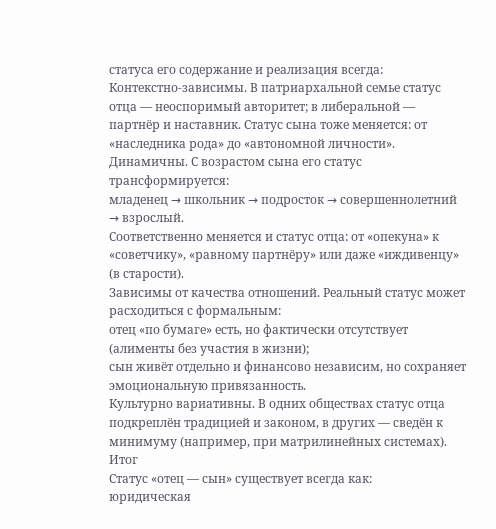статуса его содержание и реализация всегда:
Контекстно-зависимы. В патриархальной семье статус отца — неоспоримый авторитет; в либеральной — партнёр и наставник. Статус сына тоже меняется: от «наследника рода» до «автономной личности».
Динамичны. С возрастом сына его статус трансформируется:
младенец → школьник → подросток → совершеннолетний → взрослый.
Соответственно меняется и статус отца: от «опекуна» к «советчику», «равному партнёру» или даже «иждивенцу» (в старости).
Зависимы от качества отношений. Реальный статус может расходиться с формальным:
отец «по бумаге» есть, но фактически отсутствует (алименты без участия в жизни);
сын живёт отдельно и финансово независим, но сохраняет эмоциональную привязанность.
Культурно вариативны. В одних обществах статус отца подкреплён традицией и законом, в других — сведён к минимуму (например, при матрилинейных системах).
Итог
Статус «отец — сын» существует всегда как:
юридическая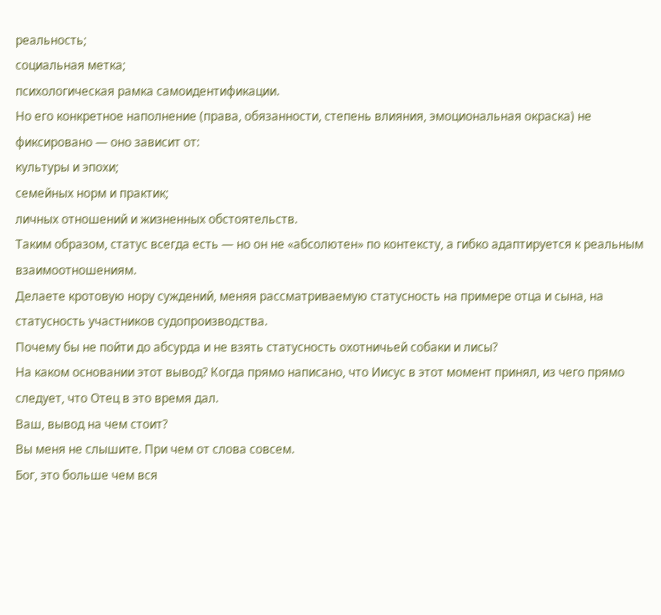реальность;
социальная метка;
психологическая рамка самоидентификации.
Но его конкретное наполнение (права, обязанности, степень влияния, эмоциональная окраска) не фиксировано — оно зависит от:
культуры и эпохи;
семейных норм и практик;
личных отношений и жизненных обстоятельств.
Таким образом, статус всегда есть — но он не «абсолютен» по контексту, а гибко адаптируется к реальным взаимоотношениям.
Делаете кротовую нору суждений, меняя рассматриваемую статусность на примере отца и сына, на статусность участников судопроизводства.
Почему бы не пойти до абсурда и не взять статусность охотничьей собаки и лисы?
На каком основании этот вывод? Когда прямо написано, что Иисус в этот момент принял, из чего прямо следует, что Отец в это время дал.
Ваш, вывод на чем стоит?
Вы меня не слышите. При чем от слова совсем.
Бог, это больше чем вся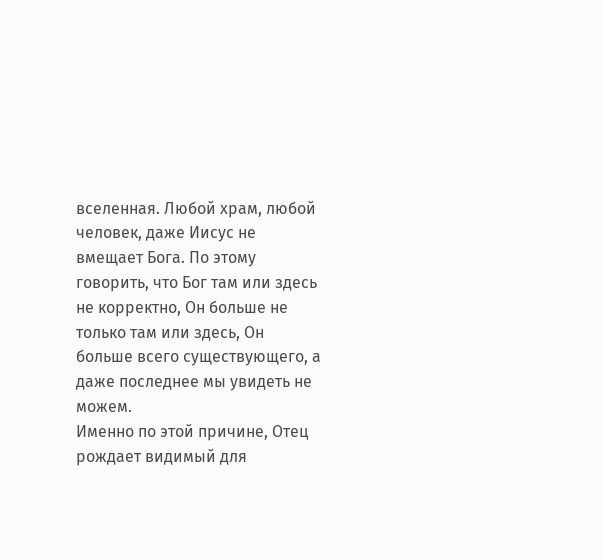вселенная. Любой храм, любой человек, даже Иисус не вмещает Бога. По этому говорить, что Бог там или здесь не корректно, Он больше не только там или здесь, Он больше всего существующего, а даже последнее мы увидеть не можем.
Именно по этой причине, Отец рождает видимый для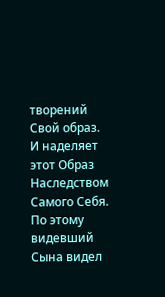творений Свой образ.
И наделяет этот Образ Наследством Самого Себя.
По этому видевший Сына видел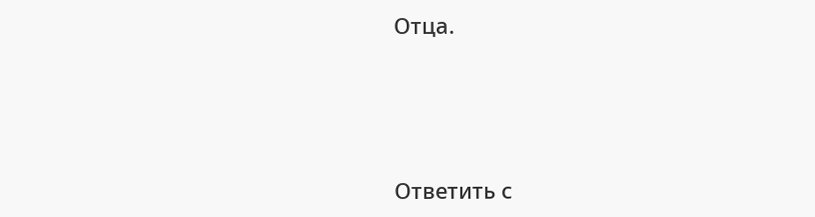Отца.




Ответить с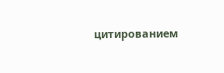цитированием